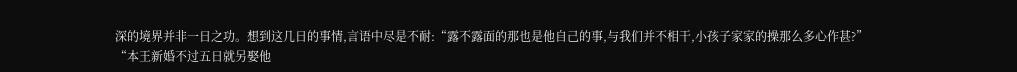深的境界并非一日之功。想到这几日的事情,言语中尽是不耐:“露不露面的那也是他自己的事,与我们并不相干,小孩子家家的操那么多心作甚?”
“本王新婚不过五日就另娶他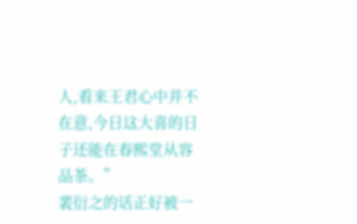人,看来王君心中并不在意,今日这大喜的日子还能在春熙堂从容品茶。”
裴衍之的话正好被一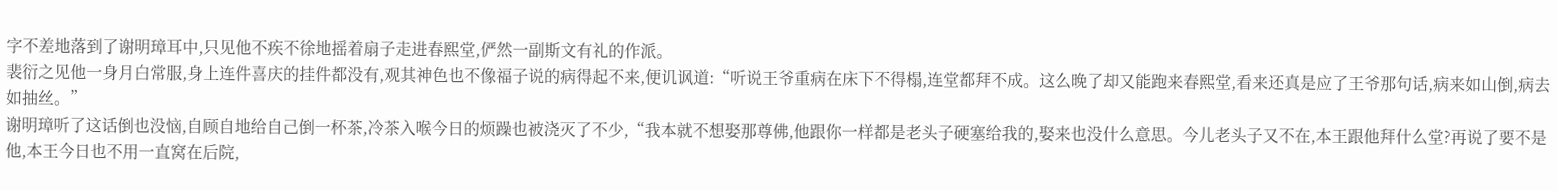字不差地落到了谢明璋耳中,只见他不疾不徐地摇着扇子走进春熙堂,俨然一副斯文有礼的作派。
裴衍之见他一身月白常服,身上连件喜庆的挂件都没有,观其神色也不像福子说的病得起不来,便讥讽道:“听说王爷重病在床下不得榻,连堂都拜不成。这么晚了却又能跑来春熙堂,看来还真是应了王爷那句话,病来如山倒,病去如抽丝。”
谢明璋听了这话倒也没恼,自顾自地给自己倒一杯茶,冷茶入喉今日的烦躁也被浇灭了不少,“我本就不想娶那尊佛,他跟你一样都是老头子硬塞给我的,娶来也没什么意思。今儿老头子又不在,本王跟他拜什么堂?再说了要不是他,本王今日也不用一直窝在后院,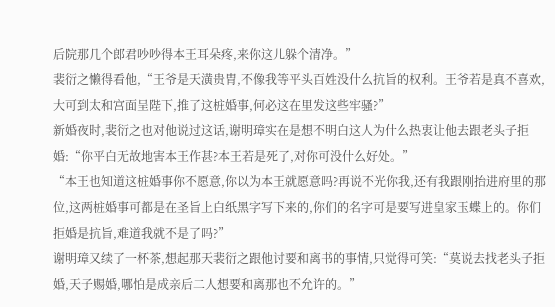后院那几个郎君吵吵得本王耳朵疼,来你这儿躲个清净。”
裴衍之懒得看他,“王爷是天潢贵胄,不像我等平头百姓没什么抗旨的权利。王爷若是真不喜欢,大可到太和宫面呈陛下,推了这桩婚事,何必这在里发这些牢骚?”
新婚夜时,裴衍之也对他说过这话,谢明璋实在是想不明白这人为什么热衷让他去跟老头子拒婚:“你平白无故地害本王作甚?本王若是死了,对你可没什么好处。”
“本王也知道这桩婚事你不愿意,你以为本王就愿意吗?再说不光你我,还有我跟刚抬进府里的那位,这两桩婚事可都是在圣旨上白纸黑字写下来的,你们的名字可是要写进皇家玉蝶上的。你们拒婚是抗旨,难道我就不是了吗?”
谢明璋又续了一杯茶,想起那天裴衍之跟他讨要和离书的事情,只觉得可笑:“莫说去找老头子拒婚,天子赐婚,哪怕是成亲后二人想要和离那也不允许的。”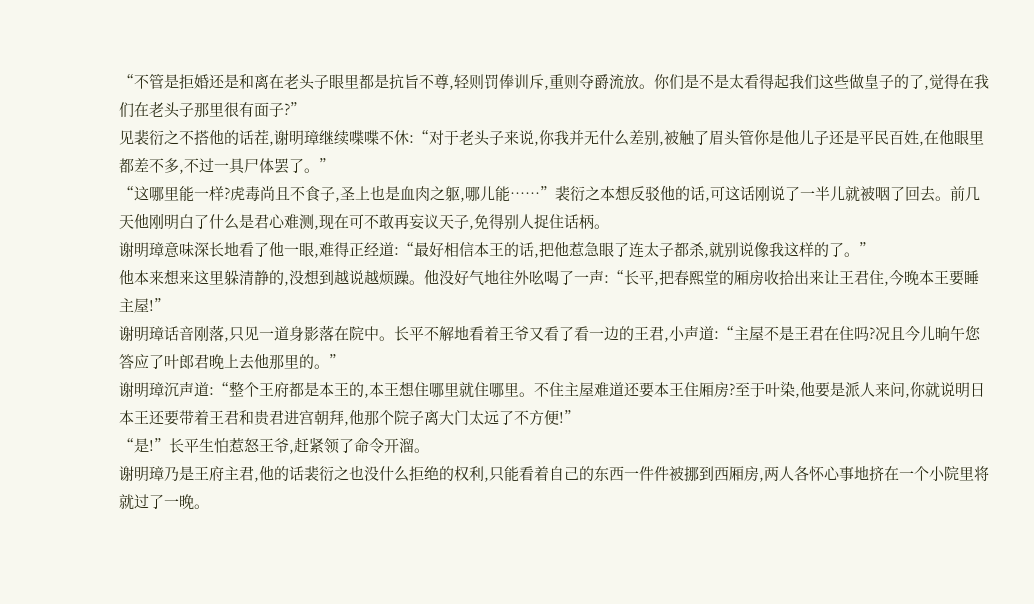“不管是拒婚还是和离在老头子眼里都是抗旨不尊,轻则罚俸训斥,重则夺爵流放。你们是不是太看得起我们这些做皇子的了,觉得在我们在老头子那里很有面子?”
见裴衍之不搭他的话茬,谢明璋继续喋喋不休:“对于老头子来说,你我并无什么差别,被触了眉头管你是他儿子还是平民百姓,在他眼里都差不多,不过一具尸体罢了。”
“这哪里能一样?虎毒尚且不食子,圣上也是血肉之躯,哪儿能……”裴衍之本想反驳他的话,可这话刚说了一半儿就被咽了回去。前几天他刚明白了什么是君心难测,现在可不敢再妄议天子,免得别人捉住话柄。
谢明璋意味深长地看了他一眼,难得正经道:“最好相信本王的话,把他惹急眼了连太子都杀,就别说像我这样的了。”
他本来想来这里躲清静的,没想到越说越烦躁。他没好气地往外吆喝了一声:“长平,把春熙堂的厢房收拾出来让王君住,今晚本王要睡主屋!”
谢明璋话音刚落,只见一道身影落在院中。长平不解地看着王爷又看了看一边的王君,小声道:“主屋不是王君在住吗?况且今儿晌午您答应了叶郎君晚上去他那里的。”
谢明璋沉声道:“整个王府都是本王的,本王想住哪里就住哪里。不住主屋难道还要本王住厢房?至于叶染,他要是派人来问,你就说明日本王还要带着王君和贵君进宫朝拜,他那个院子离大门太远了不方便!”
“是!”长平生怕惹怒王爷,赶紧领了命令开溜。
谢明璋乃是王府主君,他的话裴衍之也没什么拒绝的权利,只能看着自己的东西一件件被挪到西厢房,两人各怀心事地挤在一个小院里将就过了一晚。